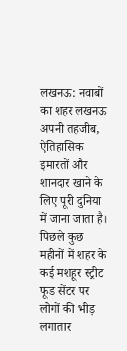लखनऊ: नवाबों का शहर लखनऊ अपनी तहजीब, ऐतिहासिक इमारतों और शानदार खाने के लिए पूरी दुनिया में जाना जाता है। पिछले कुछ महीनों में शहर के कई मशहूर स्ट्रीट फूड सेंटर पर लोगों की भीड़ लगातार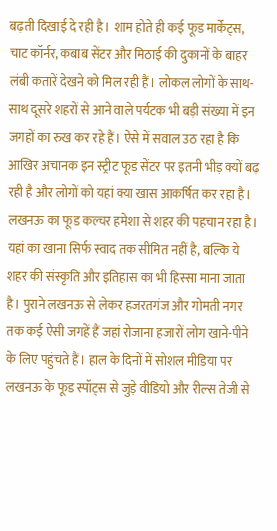बढ़ती दिखाई दे रही है। शाम होते ही कई फूड मार्केट्स, चाट कॉर्नर, कबाब सेंटर और मिठाई की दुकानों के बाहर लंबी कतारें देखने को मिल रही हैं। लोकल लोगों के साथ-साथ दूसरे शहरों से आने वाले पर्यटक भी बड़ी संख्या में इन जगहों का रुख कर रहे हैं। ऐसे में सवाल उठ रहा है कि आखिर अचानक इन स्ट्रीट फूड सेंटर पर इतनी भीड़ क्यों बढ़ रही है और लोगों को यहां क्या खास आकर्षित कर रहा है।
लखनऊ का फूड कल्चर हमेशा से शहर की पहचान रहा है। यहां का खाना सिर्फ स्वाद तक सीमित नहीं है, बल्कि ये शहर की संस्कृति और इतिहास का भी हिस्सा माना जाता है। पुराने लखनऊ से लेकर हजरतगंज और गोमती नगर तक कई ऐसी जगहें हैं जहां रोजाना हजारों लोग खाने-पीने के लिए पहुंचते हैं। हाल के दिनों में सोशल मीडिया पर लखनऊ के फूड स्पॉट्स से जुड़े वीडियो और रील्स तेजी से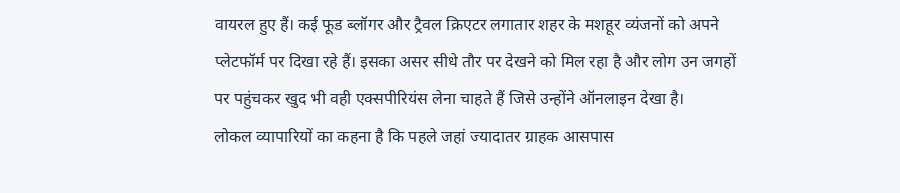वायरल हुए हैं। कई फूड ब्लॉगर और ट्रैवल क्रिएटर लगातार शहर के मशहूर व्यंजनों को अपने प्लेटफॉर्म पर दिखा रहे हैं। इसका असर सीधे तौर पर देखने को मिल रहा है और लोग उन जगहों पर पहुंचकर खुद भी वही एक्सपीरियंस लेना चाहते हैं जिसे उन्होंने ऑनलाइन देखा है।
लोकल व्यापारियों का कहना है कि पहले जहां ज्यादातर ग्राहक आसपास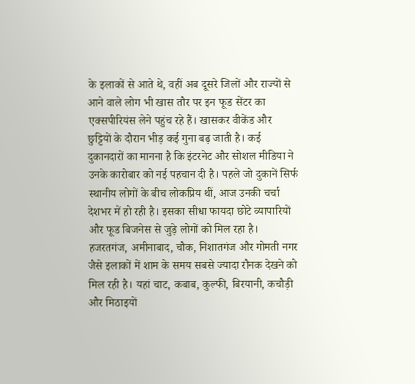के इलाकों से आते थे, वहीं अब दूसरे जिलों और राज्यों से आने वाले लोग भी खास तौर पर इन फूड सेंटर का एक्सपीरियंस लेने पहुंच रहे हैं। खासकर वीकेंड और छुट्टियों के दौरान भीड़ कई गुना बढ़ जाती है। कई दुकानदारों का मानना है कि इंटरनेट और सोशल मीडिया ने उनके कारोबार को नई पहचान दी है। पहले जो दुकानें सिर्फ स्थानीय लोगों के बीच लोकप्रिय थीं, आज उनकी चर्चा देशभर में हो रही है। इसका सीधा फायदा छोटे व्यापारियों और फूड बिजनेस से जुड़े लोगों को मिल रहा है।
हजरतगंज, अमीनाबाद, चौक, निशातगंज और गोमती नगर जैसे इलाकों में शाम के समय सबसे ज्यादा रौनक देखने को मिल रही है। यहां चाट, कबाब, कुल्फी, बिरयानी, कचौड़ी और मिठाइयों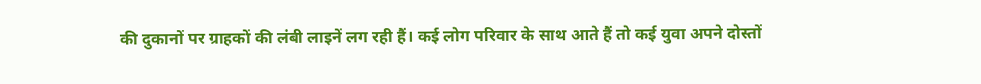की दुकानों पर ग्राहकों की लंबी लाइनें लग रही हैं। कई लोग परिवार के साथ आते हैं तो कई युवा अपने दोस्तों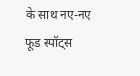के साथ नए-नए फूड स्पॉट्स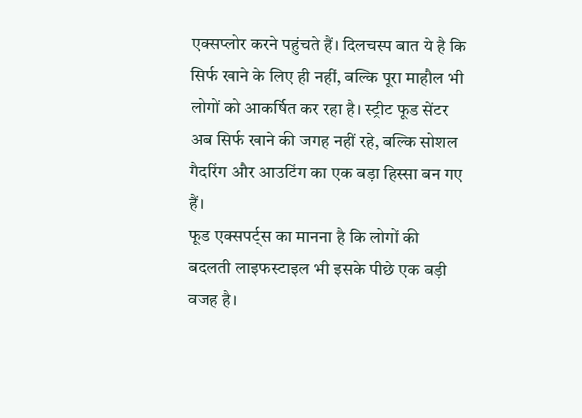एक्सप्लोर करने पहुंचते हैं। दिलचस्प बात ये है कि सिर्फ खाने के लिए ही नहीं, बल्कि पूरा माहौल भी लोगों को आकर्षित कर रहा है। स्ट्रीट फूड सेंटर अब सिर्फ खाने की जगह नहीं रहे, बल्कि सोशल गैदरिंग और आउटिंग का एक बड़ा हिस्सा बन गए हैं।
फूड एक्सपर्ट्स का मानना है कि लोगों की बदलती लाइफस्टाइल भी इसके पीछे एक बड़ी वजह है।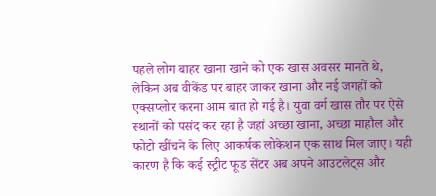पहले लोग बाहर खाना खाने को एक खास अवसर मानते थे, लेकिन अब वीकेंड पर बाहर जाकर खाना और नई जगहों को एक्सप्लोर करना आम बात हो गई है। युवा वर्ग खास तौर पर ऐसे स्थानों को पसंद कर रहा है जहां अच्छा खाना, अच्छा माहौल और फोटो खींचने के लिए आकर्षक लोकेशन एक साथ मिल जाए। यही कारण है कि कई स्ट्रीट फूड सेंटर अब अपने आउटलेट्स और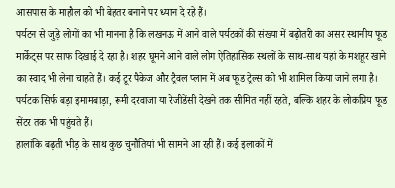आसपास के माहौल को भी बेहतर बनाने पर ध्यान दे रहे हैं।
पर्यटन से जुड़े लोगों का भी मानना है कि लखनऊ में आने वाले पर्यटकों की संख्या में बढ़ोतरी का असर स्थानीय फूड मार्केट्स पर साफ दिखाई दे रहा है। शहर घूमने आने वाले लोग ऐतिहासिक स्थलों के साथ-साथ यहां के मशहूर खाने का स्वाद भी लेना चाहते हैं। कई टूर पैकेज और ट्रैवल प्लान में अब फूड ट्रेल्स को भी शामिल किया जाने लगा है। पर्यटक सिर्फ बड़ा इमामबाड़ा, रूमी दरवाजा या रेजीडेंसी देखने तक सीमित नहीं रहते, बल्कि शहर के लोकप्रिय फूड सेंटर तक भी पहुंचते हैं।
हालांकि बढ़ती भीड़ के साथ कुछ चुनौतियां भी सामने आ रही हैं। कई इलाकों में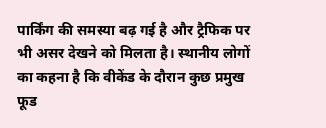पार्किंग की समस्या बढ़ गई है और ट्रैफिक पर भी असर देखने को मिलता है। स्थानीय लोगों का कहना है कि वीकेंड के दौरान कुछ प्रमुख फूड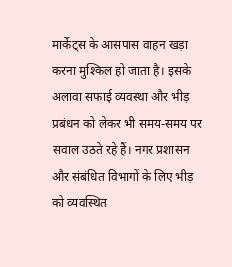मार्केट्स के आसपास वाहन खड़ा करना मुश्किल हो जाता है। इसके अलावा सफाई व्यवस्था और भीड़ प्रबंधन को लेकर भी समय-समय पर सवाल उठते रहे हैं। नगर प्रशासन और संबंधित विभागों के लिए भीड़ को व्यवस्थित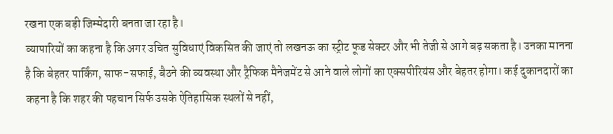रखना एक बड़ी जिम्मेदारी बनता जा रहा है।
व्यापारियों का कहना है कि अगर उचित सुविधाएं विकसित की जाएं तो लखनऊ का स्ट्रीट फूड सेक्टर और भी तेजी से आगे बढ़ सकता है। उनका मानना है कि बेहतर पार्किंग, साफ-सफाई, बैठने की व्यवस्था और ट्रैफिक मैनेजमेंट से आने वाले लोगों का एक्सपीरियंस और बेहतर होगा। कई दुकानदारों का कहना है कि शहर की पहचान सिर्फ उसके ऐतिहासिक स्थलों से नहीं,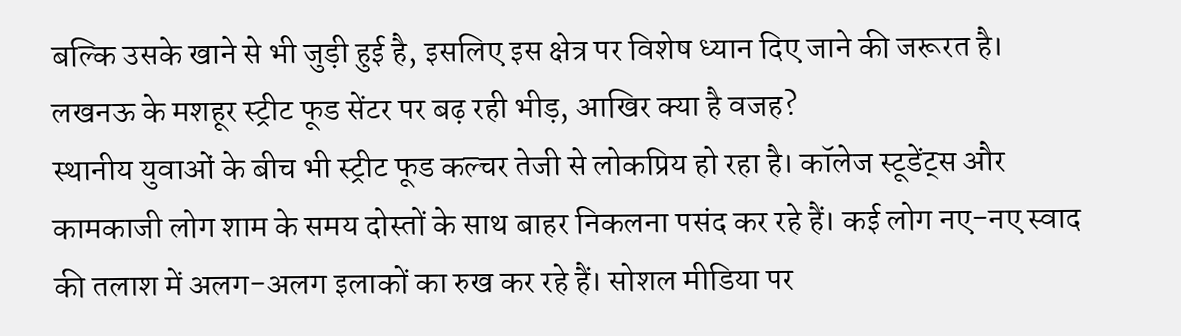बल्कि उसके खाने से भी जुड़ी हुई है, इसलिए इस क्षेत्र पर विशेष ध्यान दिए जाने की जरूरत है।
लखनऊ के मशहूर स्ट्रीट फूड सेंटर पर बढ़ रही भीड़, आखिर क्या है वजह?
स्थानीय युवाओं के बीच भी स्ट्रीट फूड कल्चर तेजी से लोकप्रिय हो रहा है। कॉलेज स्टूडेंट्स और कामकाजी लोग शाम के समय दोस्तों के साथ बाहर निकलना पसंद कर रहे हैं। कई लोग नए-नए स्वाद की तलाश में अलग-अलग इलाकों का रुख कर रहे हैं। सोशल मीडिया पर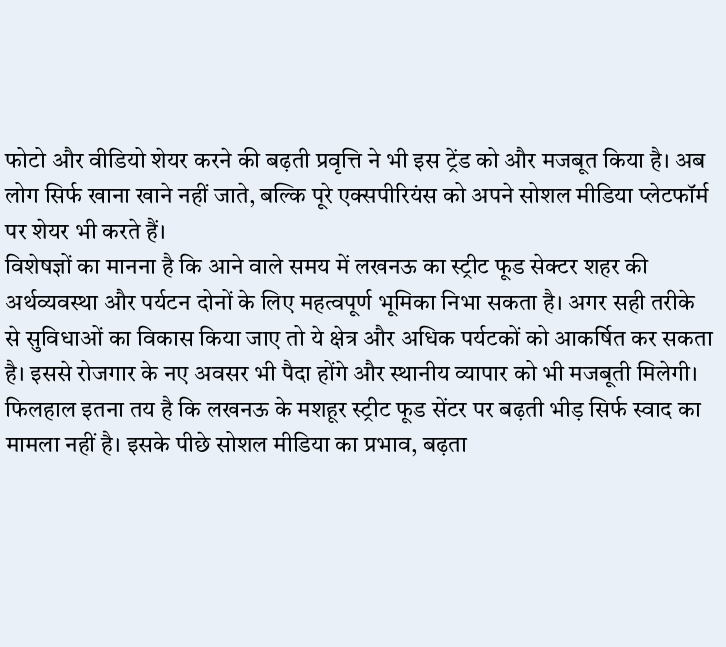फोटो और वीडियो शेयर करने की बढ़ती प्रवृत्ति ने भी इस ट्रेंड को और मजबूत किया है। अब लोग सिर्फ खाना खाने नहीं जाते, बल्कि पूरे एक्सपीरियंस को अपने सोशल मीडिया प्लेटफॉर्म पर शेयर भी करते हैं।
विशेषज्ञों का मानना है कि आने वाले समय में लखनऊ का स्ट्रीट फूड सेक्टर शहर की अर्थव्यवस्था और पर्यटन दोनों के लिए महत्वपूर्ण भूमिका निभा सकता है। अगर सही तरीके से सुविधाओं का विकास किया जाए तो ये क्षेत्र और अधिक पर्यटकों को आकर्षित कर सकता है। इससे रोजगार के नए अवसर भी पैदा होंगे और स्थानीय व्यापार को भी मजबूती मिलेगी।
फिलहाल इतना तय है कि लखनऊ के मशहूर स्ट्रीट फूड सेंटर पर बढ़ती भीड़ सिर्फ स्वाद का मामला नहीं है। इसके पीछे सोशल मीडिया का प्रभाव, बढ़ता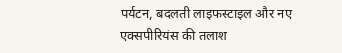पर्यटन, बदलती लाइफस्टाइल और नए एक्सपीरियंस की तलाश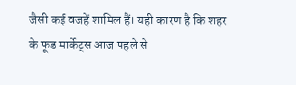जैसी कई वजहें शामिल हैं। यही कारण है कि शहर के फूड मार्केट्स आज पहले से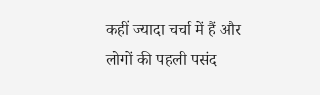कहीं ज्यादा चर्चा में हैं और लोगों की पहली पसंद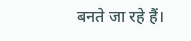बनते जा रहे हैं।